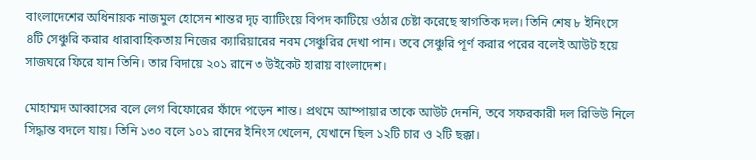বাংলাদেশের অধিনায়ক নাজমুল হোসেন শান্তর দৃঢ় ব্যাটিংয়ে বিপদ কাটিয়ে ওঠার চেষ্টা করেছে স্বাগতিক দল। তিনি শেষ ৮ ইনিংসে ৪টি সেঞ্চুরি করার ধারাবাহিকতায় নিজের ক্যারিয়ারের নবম সেঞ্চুরির দেখা পান। তবে সেঞ্চুরি পূর্ণ করার পরের বলেই আউট হয়ে সাজঘরে ফিরে যান তিনি। তার বিদায়ে ২০১ রানে ৩ উইকেট হারায় বাংলাদেশ।

মোহাম্মদ আব্বাসের বলে লেগ বিফোরের ফাঁদে পড়েন শান্ত। প্রথমে আম্পায়ার তাকে আউট দেননি, তবে সফরকারী দল রিভিউ নিলে সিদ্ধান্ত বদলে যায়। তিনি ১৩০ বলে ১০১ রানের ইনিংস খেলেন, যেখানে ছিল ১২টি চার ও ২টি ছক্কা।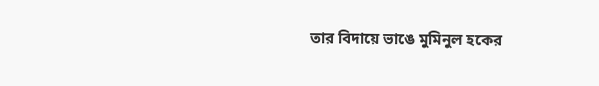তার বিদায়ে ভাঙে মুমিনুল হকের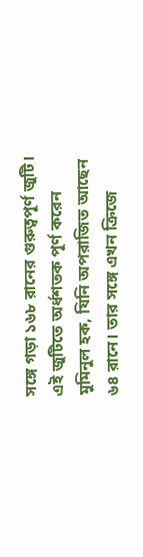সঙ্গে গড়া ১৬৮ রানের গুরুত্বপূর্ণ জুটি। এই জুটিতে অর্ধশতক পূর্ণ করেন মুমিনুল হক, যিনি অপরাজিত আছেন ৬৪ রানে। তার সঙ্গে এখন ক্রিজে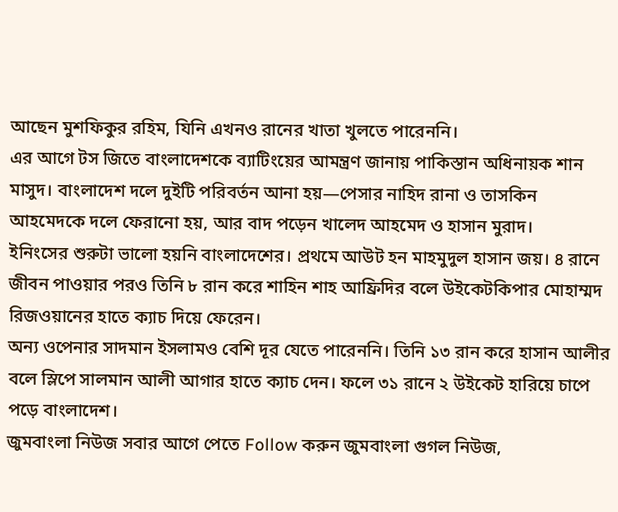আছেন মুশফিকুর রহিম, যিনি এখনও রানের খাতা খুলতে পারেননি।
এর আগে টস জিতে বাংলাদেশকে ব্যাটিংয়ের আমন্ত্রণ জানায় পাকিস্তান অধিনায়ক শান মাসুদ। বাংলাদেশ দলে দুইটি পরিবর্তন আনা হয়—পেসার নাহিদ রানা ও তাসকিন আহমেদকে দলে ফেরানো হয়, আর বাদ পড়েন খালেদ আহমেদ ও হাসান মুরাদ।
ইনিংসের শুরুটা ভালো হয়নি বাংলাদেশের। প্রথমে আউট হন মাহমুদুল হাসান জয়। ৪ রানে জীবন পাওয়ার পরও তিনি ৮ রান করে শাহিন শাহ আফ্রিদির বলে উইকেটকিপার মোহাম্মদ রিজওয়ানের হাতে ক্যাচ দিয়ে ফেরেন।
অন্য ওপেনার সাদমান ইসলামও বেশি দূর যেতে পারেননি। তিনি ১৩ রান করে হাসান আলীর বলে স্লিপে সালমান আলী আগার হাতে ক্যাচ দেন। ফলে ৩১ রানে ২ উইকেট হারিয়ে চাপে পড়ে বাংলাদেশ।
জুমবাংলা নিউজ সবার আগে পেতে Follow করুন জুমবাংলা গুগল নিউজ,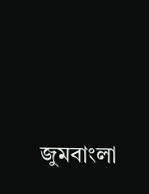জুমবাংলা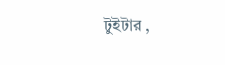টুইটার ,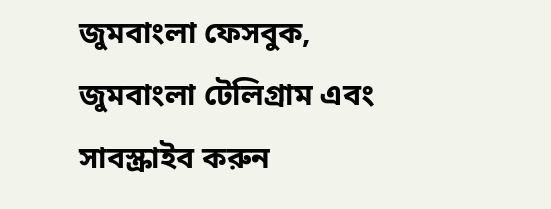জুমবাংলা ফেসবুক, জুমবাংলা টেলিগ্রাম এবং সাবস্ক্রাইব করুন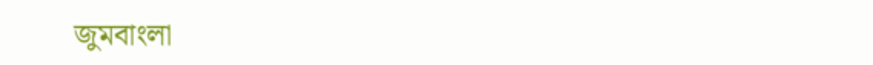জুমবাংলা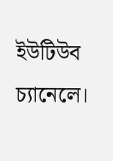ইউটিউব চ্যানেলে।